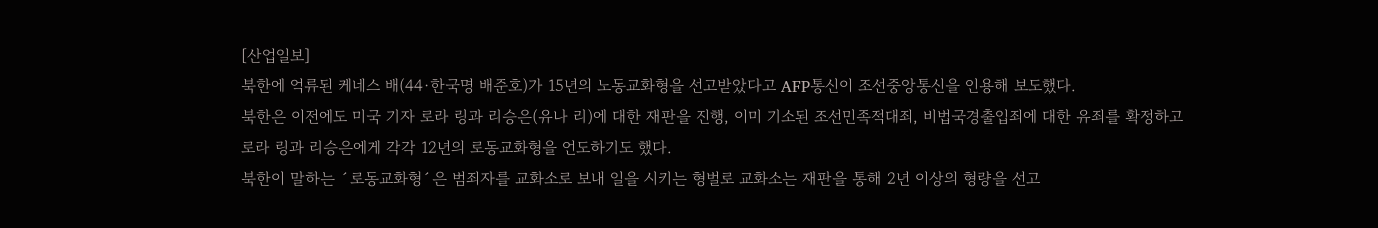[산업일보]
북한에 억류된 케네스 배(44·한국명 배준호)가 15년의 노동교화형을 선고받았다고 AFP통신이 조선중앙통신을 인용해 보도했다.
북한은 이전에도 미국 기자 로라 링과 리승은(유나 리)에 대한 재판을 진행, 이미 기소된 조선민족적대죄, 비법국경출입죄에 대한 유죄를 확정하고 로라 링과 리승은에게 각각 12년의 로동교화형을 언도하기도 했다.
북한이 말하는 ´로동교화형´은 범죄자를 교화소로 보내 일을 시키는 형벌로 교화소는 재판을 통해 2년 이상의 형량을 선고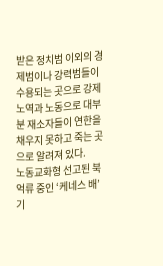받은 정치범 이외의 경제범이나 강력범들이 수용되는 곳으로 강제 노역과 노동으로 대부분 재소자들이 연한을 채우지 못하고 죽는 곳으로 알려져 있다.
노동교화형 선고된 북 억류 중인 ‘케네스 배’
기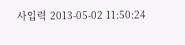사입력 2013-05-02 11:50:24